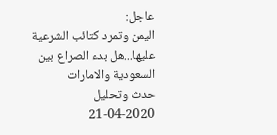عاجل:
اليمن وتمرد كتائب الشرعية عليها...هل بدء الصراع بين السعودية والامارات
حدث وتحليل 2020-04-21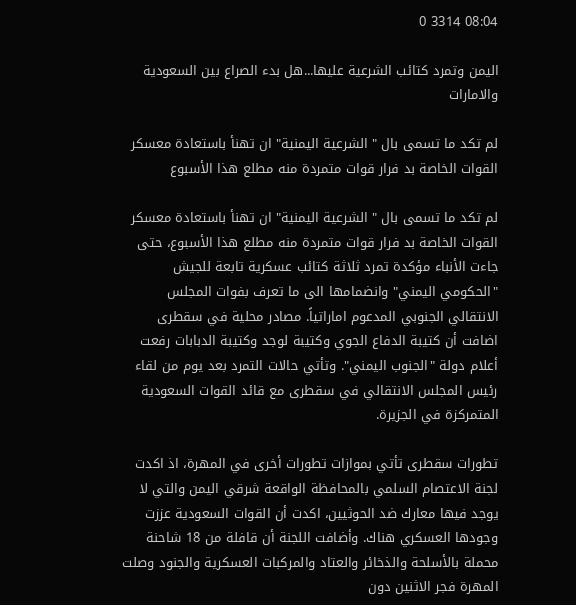08:04 3314 0

اليمن وتمرد كتائب الشرعية عليها...هل بدء الصراع بين السعودية والامارات

لم تكد ما تسمى بال " الشرعية اليمنية" ان تهنأ باستعادة معسكر القوات الخاصة بد فرار قوات متمردة منه مطلع هذا الأسبوع

لم تكد ما تسمى بال " الشرعية اليمنية" ان تهنأ باستعادة معسكر القوات الخاصة بد فرار قوات متمردة منه مطلع هذا الأسبوع، حتى جاءت الأنباء مؤكدة تمرد ثلاثة كتائب عسكرية تابعة للجيش "الحكومي اليمني" وانضمامها الى ما تعرف بفوات المجلس الانتقالي الجنوبي المدعوم اماراتياً. مصادر محلية في سقطرى اضافت أن كتيبة الدفاع الجوي وكتيبة لوجد وكتيبة الدبابات رفعت أعلام دولة "الجنوب اليمني". وتأتي حالات التمرد بعد يوم من لقاء رئيس المجلس الانتقالي في سقطرى مع قائد القوات السعودية المتمركزة في الجزيرة.

تطورات سقطرى تأتي بموازات تطورات أخرى في المهرة، اذ اكدت لجنة الاعتصام السلمي بالمحافظة الواقعة شرقي اليمن والتي لا يوجد فيها معارك ضد الحوثيين، اكدت أن القوات السعودية عززت وجودها العسكري هناك. وأضافت اللجنة أن قافلة من 18 شاحنة محملة بالأسلحة والذخائر والعتاد والمركبات العسكرية والجنود وصلت المهرة فجر الاثنين دون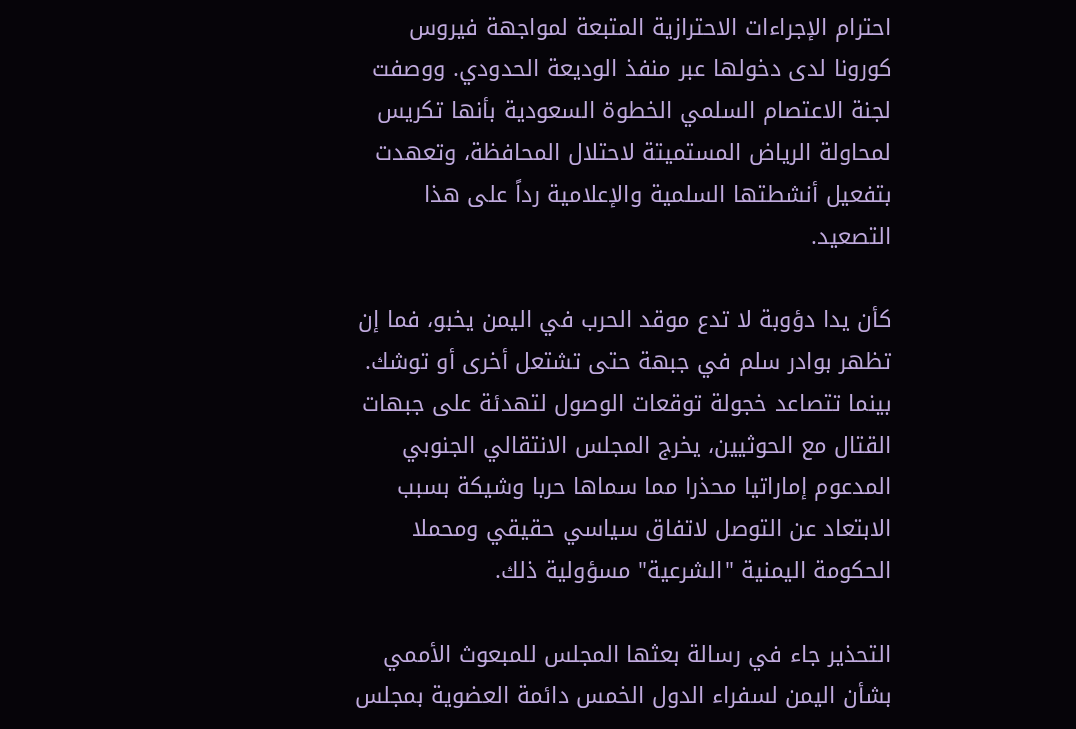احترام الإجراءات الاحترازية المتبعة لمواجهة فيروس كورونا لدى دخولها عبر منفذ الوديعة الحدودي. ووصفت لجنة الاعتصام السلمي الخطوة السعودية بأنها تكريس لمحاولة الرياض المستميتة لاحتلال المحافظة، وتعهدت بتفعيل أنشطتها السلمية والإعلامية رداً على هذا التصعيد.

كأن يدا دؤوبة لا تدع موقد الحرب في اليمن يخبو، فما إن تظهر بوادر سلم في جبهة حتى تشتعل أخرى أو توشك. بينما تتصاعد خجولة توقعات الوصول لتهدئة على جبهات القتال مع الحوثيين، يخرج المجلس الانتقالي الجنوبي المدعوم إماراتيا محذرا مما سماها حربا وشيكة بسبب الابتعاد عن التوصل لاتفاق سياسي حقيقي ومحملا الحكومة اليمنية "الشرعية" مسؤولية ذلك.

التحذير جاء في رسالة بعثها المجلس للمبعوث الأممي بشأن اليمن لسفراء الدول الخمس دائمة العضوية بمجلس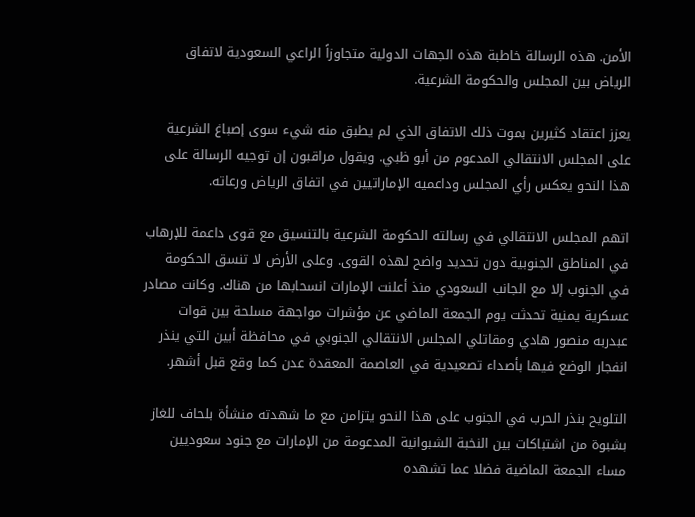الأمن. هذه الرسالة خاطبة هذه الجهات الدولية متجاوزاً الراعي السعودية لاتفاق الرياض بين المجلس والحكومة الشرعية.

يعزز اعتقاد كثيرين بموت ذلك الاتفاق الذي لم يطبق منه شيء سوى إصباغ الشرعية على المجلس الانتقالي المدعوم من أبو ظبي. ويقول مراقبون إن توجيه الرسالة على هذا النحو يعكس رأي المجلس وداعميه الإماراتيين في اتفاق الرياض ورعاته.

اتهم المجلس الانتقالي في رسالته الحكومة الشرعية بالتنسيق مع قوى داعمة للإرهاب في المناطق الجنوبية دون تحديد واضح لهذه القوى. وعلى الأرض لا تنسق الحكومة في الجنوب إلا مع الجانب السعودي منذ أعلنت الإمارات انسحابها من هناك. وكانت مصادر عسكرية يمنية تحدثت يوم الجمعة الماضي عن مؤشرات مواجهة مسلحة بين قوات عبدربه منصور هادي ومقاتلي المجلس الانتقالي الجنوبي في محافظة أبين التي ينذر انفجار الوضع فيها بأصداء تصعيدية في العاصمة المعقدة عدن كما وقع قبل أشهر.

التلويح بنذر الحرب في الجنوب على هذا النحو يتزامن مع ما شهدته منشأة بلحاف للغاز بشبوة من اشتباكات بين النخبة الشبوانية المدعومة من الإمارات مع جنود سعوديين مساء الجمعة الماضية فضلا عما تشهده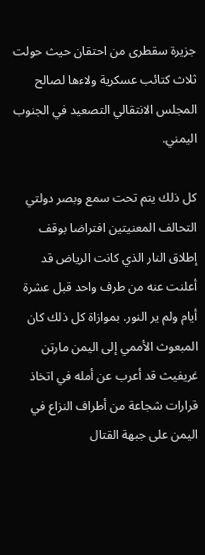جزيرة سقطرى من احتقان حيث حولت ثلاث كتائب عسكرية ولاءها لصالح المجلس الانتقالي التصعيد في الجنوب اليمني.

كل ذلك يتم تحت سمع وبصر دولتي التحالف المعنيتين افتراضا بوقف إطلاق النار الذي كانت الرياض قد أعلنت عنه من طرف واحد قبل عشرة أيام ولم ير النور. بموازاة كل ذلك كان المبعوث الأممي إلى اليمن مارتن غريفيث قد أعرب عن أمله في اتخاذ قرارات شجاعة من أطراف النزاع في اليمن على جبهة القتال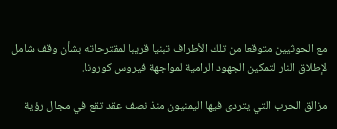مع الحوثيين متوقعا من تلك الأطراف تبنيا قريبا لمقترحاته بشأن وقف شامل لإطلاق النار لتمكين الجهود الرامية لمواجهة فيروس كورونا.

مزالق الحرب التي يتردى فيها اليمنيون منذ نصف عقد تقع في مجال رؤية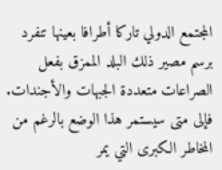المجتمع الدولي تاركا أطرافا بعينها تنفرد برسم مصير ذلك البلد الممزق بفعل الصراعات متعددة الجبهات والأجندات. فإلى متى سيستمر هذا الوضع بالرغم من المخاطر الكبرى التي يمر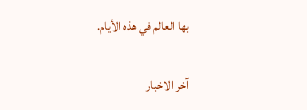بها العالم في هذه الأيام.

آخر الاخبار